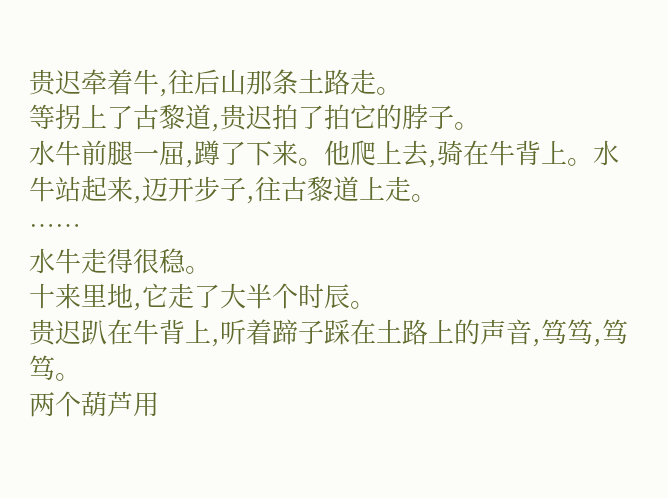贵迟牵着牛,往后山那条土路走。
等拐上了古黎道,贵迟拍了拍它的脖子。
水牛前腿一屈,蹲了下来。他爬上去,骑在牛背上。水牛站起来,迈开步子,往古黎道上走。
……
水牛走得很稳。
十来里地,它走了大半个时辰。
贵迟趴在牛背上,听着蹄子踩在土路上的声音,笃笃,笃笃。
两个葫芦用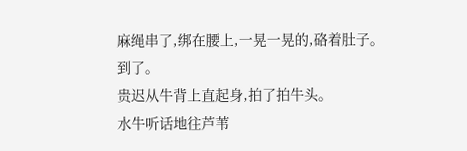麻绳串了,绑在腰上,一晃一晃的,硌着肚子。
到了。
贵迟从牛背上直起身,拍了拍牛头。
水牛听话地往芦苇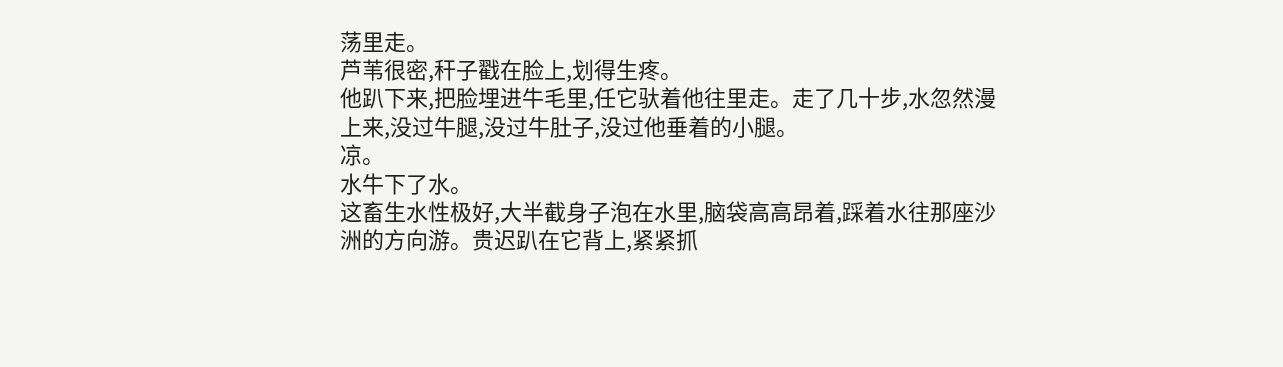荡里走。
芦苇很密,秆子戳在脸上,划得生疼。
他趴下来,把脸埋进牛毛里,任它驮着他往里走。走了几十步,水忽然漫上来,没过牛腿,没过牛肚子,没过他垂着的小腿。
凉。
水牛下了水。
这畜生水性极好,大半截身子泡在水里,脑袋高高昂着,踩着水往那座沙洲的方向游。贵迟趴在它背上,紧紧抓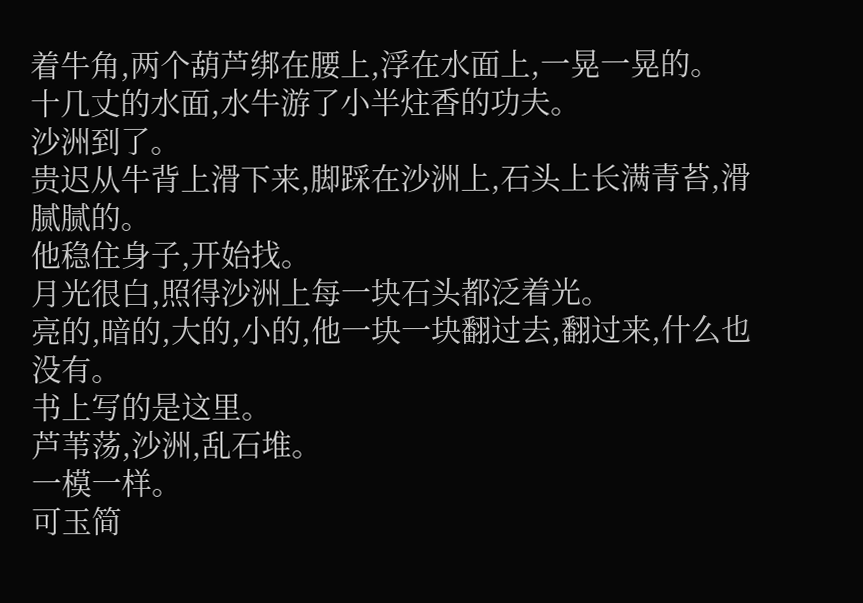着牛角,两个葫芦绑在腰上,浮在水面上,一晃一晃的。
十几丈的水面,水牛游了小半炷香的功夫。
沙洲到了。
贵迟从牛背上滑下来,脚踩在沙洲上,石头上长满青苔,滑腻腻的。
他稳住身子,开始找。
月光很白,照得沙洲上每一块石头都泛着光。
亮的,暗的,大的,小的,他一块一块翻过去,翻过来,什么也没有。
书上写的是这里。
芦苇荡,沙洲,乱石堆。
一模一样。
可玉简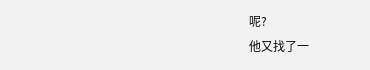呢?
他又找了一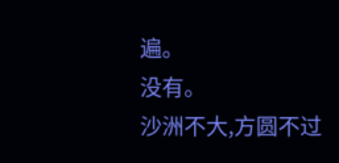遍。
没有。
沙洲不大,方圆不过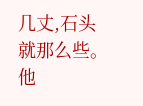几丈,石头就那么些。他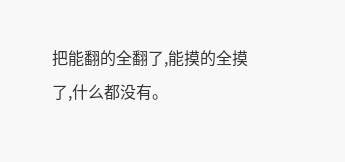把能翻的全翻了,能摸的全摸了,什么都没有。